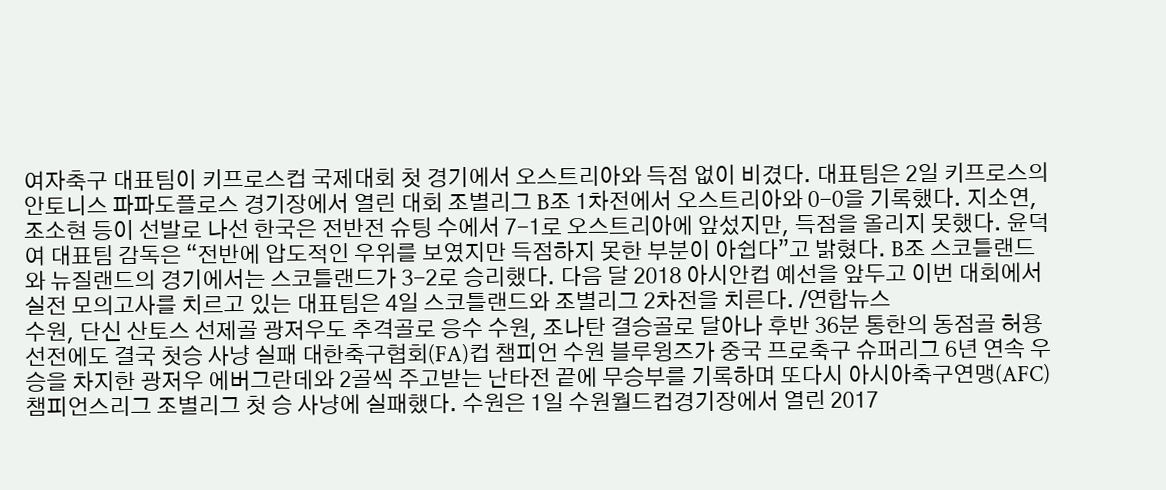여자축구 대표팀이 키프로스컵 국제대회 첫 경기에서 오스트리아와 득점 없이 비겼다. 대표팀은 2일 키프로스의 안토니스 파파도플로스 경기장에서 열린 대회 조별리그 B조 1차전에서 오스트리아와 0-0을 기록했다. 지소연, 조소현 등이 선발로 나선 한국은 전반전 슈팅 수에서 7-1로 오스트리아에 앞섰지만, 득점을 올리지 못했다. 윤덕여 대표팀 감독은 “전반에 압도적인 우위를 보였지만 득점하지 못한 부분이 아쉽다”고 밝혔다. B조 스코틀랜드와 뉴질랜드의 경기에서는 스코틀랜드가 3-2로 승리했다. 다음 달 2018 아시안컵 예선을 앞두고 이번 대회에서 실전 모의고사를 치르고 있는 대표팀은 4일 스코틀랜드와 조별리그 2차전을 치른다. /연합뉴스
수원, 단신 산토스 선제골 광저우도 추격골로 응수 수원, 조나탄 결승골로 달아나 후반 36분 통한의 동점골 허용 선전에도 결국 첫승 사냥 실패 대한축구협회(FA)컵 챔피언 수원 블루윙즈가 중국 프로축구 슈퍼리그 6년 연속 우승을 차지한 광저우 에버그란데와 2골씩 주고받는 난타전 끝에 무승부를 기록하며 또다시 아시아축구연맹(AFC) 챔피언스리그 조별리그 첫 승 사냥에 실패했다. 수원은 1일 수원월드컵경기장에서 열린 2017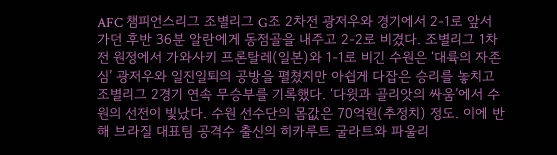AFC 챔피언스리그 조별리그 G조 2차전 광저우와 경기에서 2-1로 앞서가던 후반 36분 알란에게 동점골을 내주고 2-2로 비겼다. 조별리그 1차전 원정에서 가와사키 프론탈레(일본)와 1-1로 비긴 수원은 ‘대륙의 자존심’ 광저우와 일진일퇴의 공방을 펼쳤지만 아쉽게 다잡은 승리를 놓치고 조별리그 2경기 연속 무승부를 기록했다. ‘다윗과 골리앗의 싸움’에서 수원의 선전이 빛났다. 수원 선수단의 몸값은 70억원(추정치) 정도. 이에 반해 브라질 대표팀 공격수 출신의 히카루트 굴라트와 파울리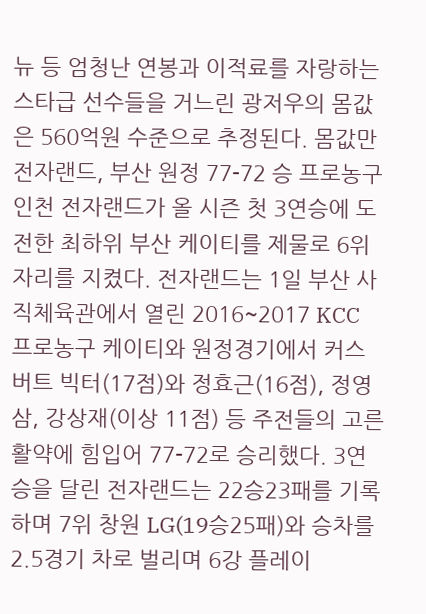뉴 등 엄청난 연봉과 이적료를 자랑하는 스타급 선수들을 거느린 광저우의 몸값은 560억원 수준으로 추정된다. 몸값만
전자랜드, 부산 원정 77-72 승 프로농구 인천 전자랜드가 올 시즌 첫 3연승에 도전한 최하위 부산 케이티를 제물로 6위 자리를 지켰다. 전자랜드는 1일 부산 사직체육관에서 열린 2016~2017 KCC 프로농구 케이티와 원정경기에서 커스버트 빅터(17점)와 정효근(16점), 정영삼, 강상재(이상 11점) 등 주전들의 고른 활약에 힘입어 77-72로 승리했다. 3연승을 달린 전자랜드는 22승23패를 기록하며 7위 창원 LG(19승25패)와 승차를 2.5경기 차로 벌리며 6강 플레이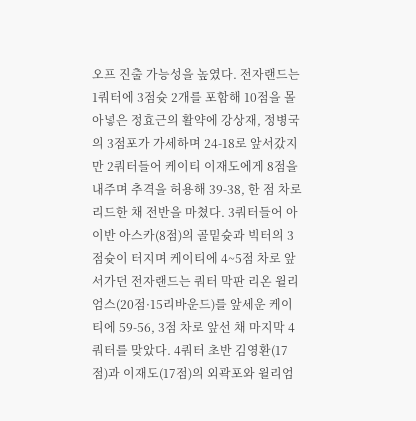오프 진출 가능성을 높였다. 전자랜드는 1쿼터에 3점슛 2개를 포함해 10점을 몰아넣은 정효근의 활약에 강상재, 정병국의 3점포가 가세하며 24-18로 앞서갔지만 2쿼터들어 케이티 이재도에게 8점을 내주며 추격을 허용해 39-38, 한 점 차로 리드한 채 전반을 마쳤다. 3쿼터들어 아이반 아스카(8점)의 골밑슛과 빅터의 3점슛이 터지며 케이티에 4~5점 차로 앞서가던 전자랜드는 쿼터 막판 리온 윌리엄스(20점·15리바운드)를 앞세운 케이티에 59-56, 3점 차로 앞선 채 마지막 4쿼터를 맞았다. 4쿼터 초반 김영환(17점)과 이재도(17점)의 외곽포와 윌리엄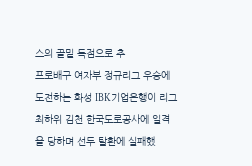스의 골밑 득점으로 추
프로배구 여자부 정규리그 우승에 도전하는 화성 IBK기업은행이 리그 최하위 김천 한국도로공사에 일격을 당하며 선두 탈환에 실패했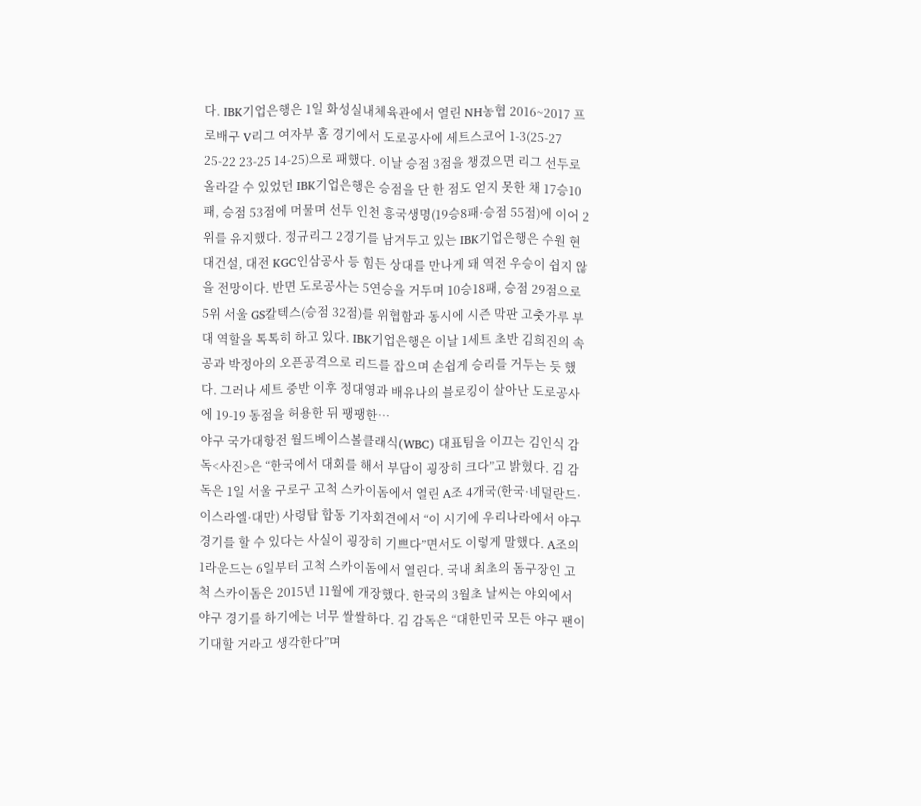다. IBK기업은행은 1일 화성실내체육관에서 열린 NH농협 2016~2017 프로배구 V리그 여자부 홈 경기에서 도로공사에 세트스코어 1-3(25-27 25-22 23-25 14-25)으로 패했다. 이날 승점 3점을 챙겼으면 리그 선두로 올라갈 수 있었던 IBK기업은행은 승점을 단 한 점도 얻지 못한 채 17승10패, 승점 53점에 머물며 선두 인천 흥국생명(19승8패·승점 55점)에 이어 2위를 유지했다. 정규리그 2경기를 남겨두고 있는 IBK기업은행은 수원 현대건설, 대전 KGC인삼공사 등 힘든 상대를 만나게 돼 역전 우승이 쉽지 않을 전망이다. 반면 도로공사는 5연승을 거두며 10승18패, 승점 29점으로 5위 서울 GS칼텍스(승점 32점)를 위협함과 동시에 시즌 막판 고춧가루 부대 역할을 톡톡히 하고 있다. IBK기업은행은 이날 1세트 초반 김희진의 속공과 박정아의 오픈공격으로 리드를 잡으며 손쉽게 승리를 거두는 듯 했다. 그러나 세트 중반 이후 정대영과 배유나의 블로킹이 살아난 도로공사에 19-19 동점을 허용한 뒤 팽팽한…
야구 국가대항전 월드베이스볼클래식(WBC) 대표팀을 이끄는 김인식 감독<사진>은 “한국에서 대회를 해서 부담이 굉장히 크다”고 밝혔다. 김 감독은 1일 서울 구로구 고척 스카이돔에서 열린 A조 4개국(한국·네덜란드·이스라엘·대만) 사령탑 합동 기자회견에서 “이 시기에 우리나라에서 야구 경기를 할 수 있다는 사실이 굉장히 기쁘다”면서도 이렇게 말했다. A조의 1라운드는 6일부터 고척 스카이돔에서 열린다. 국내 최초의 돔구장인 고척 스카이돔은 2015년 11월에 개장했다. 한국의 3월초 날씨는 야외에서 야구 경기를 하기에는 너무 쌀쌀하다. 김 감독은 “대한민국 모든 야구 팬이 기대할 거라고 생각한다”며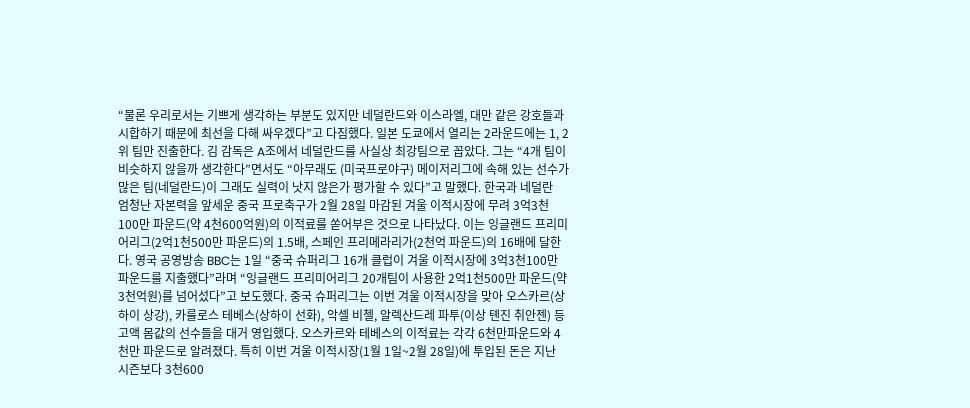“물론 우리로서는 기쁘게 생각하는 부분도 있지만 네덜란드와 이스라엘, 대만 같은 강호들과 시합하기 때문에 최선을 다해 싸우겠다”고 다짐했다. 일본 도쿄에서 열리는 2라운드에는 1, 2위 팀만 진출한다. 김 감독은 A조에서 네덜란드를 사실상 최강팀으로 꼽았다. 그는 “4개 팀이 비슷하지 않을까 생각한다”면서도 “아무래도 (미국프로야구) 메이저리그에 속해 있는 선수가 많은 팀(네덜란드)이 그래도 실력이 낫지 않은가 평가할 수 있다”고 말했다. 한국과 네덜란
엄청난 자본력을 앞세운 중국 프로축구가 2월 28일 마감된 겨울 이적시장에 무려 3억3천100만 파운드(약 4천600억원)의 이적료를 쏟어부은 것으로 나타났다. 이는 잉글랜드 프리미어리그(2억1천500만 파운드)의 1.5배, 스페인 프리메라리가(2천억 파운드)의 16배에 달한다. 영국 공영방송 BBC는 1일 “중국 슈퍼리그 16개 클럽이 겨울 이적시장에 3억3천100만 파운드를 지출했다”라며 “잉글랜드 프리미어리그 20개팀이 사용한 2억1천500만 파운드(약 3천억원)를 넘어섰다”고 보도했다. 중국 슈퍼리그는 이번 겨울 이적시장을 맞아 오스카르(상하이 상강), 카를로스 테베스(상하이 선화), 악셀 비첼, 알렉산드레 파투(이상 톈진 취안젠) 등 고액 몸값의 선수들을 대거 영입했다. 오스카르와 테베스의 이적료는 각각 6천만파운드와 4천만 파운드로 알려졌다. 특히 이번 겨울 이적시장(1월 1일~2월 28일)에 투입된 돈은 지난 시즌보다 3천600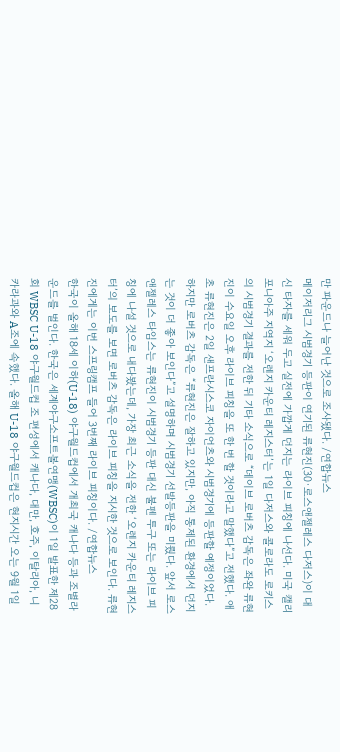만 파운드나 늘어난 것으로 조사됐다. /연합뉴스
메이저리그 시범경기 등판이 연기된 류현진(30·로스앤젤레스 다저스)이 대신 타자를 세워 두고 실전에 가깝게 던지는 라이브 피칭에 나선다. 미국 캘리포니아주 지역지 ‘오렌지 카운티 레지스터’는 1일 다저스와 콜로라도 로키스의 시범경기 결과를 전한 뒤 기타 소식으로 “데이브 로버츠 감독은 좌완 류현진이 수요일 오후 라이브 피칭을 또 한 번 할 것이라고 말했다”고 전했다. 애초 류현진은 2일 샌프란시스코 자이언츠와 시범경기에 등판할 예정이었다. 하지만 로버츠 감독은 “류현진은 잘하고 있지만, 아직 통제된 환경에서 던지는 것이 더 좋아 보인다”고 설명하며 시범경기 선발등판을 미뤘다. 앞서 로스앤젤레스 타임스는 류현진이 시범경기 등판 대신 불펜 투구 또는 라이브 피칭에 나설 것으로 내다봤는데, 가장 최근 소식을 전한 ‘오렌지 카운티 레지스터’의 보도를 보면 로버츠 감독은 라이브 피칭을 지시한 것으로 보인다. 류현진에게는 이번 스프링캠프 들어 3번째 라이브 피칭이다. /연합뉴스
한국이 올해 18세 이하(U-18) 야구월드컵에서 개최국 캐나다 등과 조별라운드를 벌인다. 한국은 세계야구소프트볼연맹(WBSC)이 1일 발표한 제28회 WBSC U-18 야구월드컵 조 편성에서 캐나다, 대만, 호주, 이탈리아, 니카라과와 A조에 속했다. 올해 U-18 야구월드컵은 현지시간 오는 9월 1일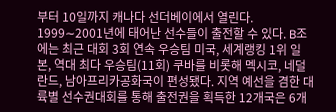부터 10일까지 캐나다 선더베이에서 열린다. 1999∼2001년에 태어난 선수들이 출전할 수 있다. B조에는 최근 대회 3회 연속 우승팀 미국, 세계랭킹 1위 일본, 역대 최다 우승팀(11회) 쿠바를 비롯해 멕시코, 네덜란드, 남아프리카공화국이 편성됐다. 지역 예선을 겸한 대륙별 선수권대회를 통해 출전권을 획득한 12개국은 6개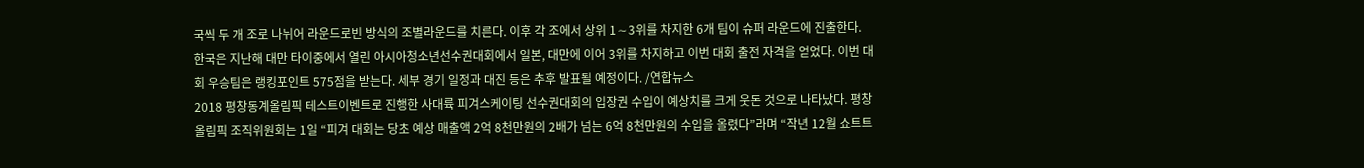국씩 두 개 조로 나뉘어 라운드로빈 방식의 조별라운드를 치른다. 이후 각 조에서 상위 1∼3위를 차지한 6개 팀이 슈퍼 라운드에 진출한다. 한국은 지난해 대만 타이중에서 열린 아시아청소년선수권대회에서 일본, 대만에 이어 3위를 차지하고 이번 대회 출전 자격을 얻었다. 이번 대회 우승팀은 랭킹포인트 575점을 받는다. 세부 경기 일정과 대진 등은 추후 발표될 예정이다. /연합뉴스
2018 평창동계올림픽 테스트이벤트로 진행한 사대륙 피겨스케이팅 선수권대회의 입장권 수입이 예상치를 크게 웃돈 것으로 나타났다. 평창올림픽 조직위원회는 1일 “피겨 대회는 당초 예상 매출액 2억 8천만원의 2배가 넘는 6억 8천만원의 수입을 올렸다”라며 “작년 12월 쇼트트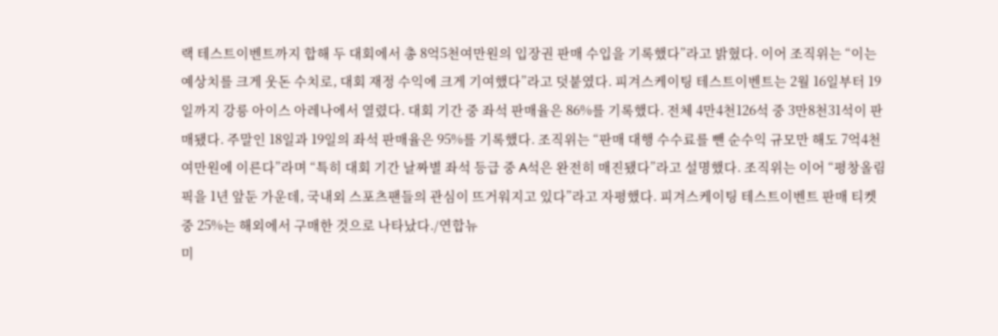랙 테스트이벤트까지 합해 두 대회에서 총 8억5천여만원의 입장권 판매 수입을 기록했다”라고 밝혔다. 이어 조직위는 “이는 예상치를 크게 웃돈 수치로, 대회 재정 수익에 크게 기여했다”라고 덧붙였다. 피겨스케이팅 테스트이벤트는 2월 16일부터 19일까지 강릉 아이스 아레나에서 열렸다. 대회 기간 중 좌석 판매율은 86%를 기록했다. 전체 4만4천126석 중 3만8천31석이 판매됐다. 주말인 18일과 19일의 좌석 판매율은 95%를 기록했다. 조직위는 “판매 대행 수수료를 뺀 순수익 규모만 해도 7억4천여만원에 이른다”라며 “특히 대회 기간 날짜별 좌석 등급 중 A석은 완전히 매진됐다”라고 설명했다. 조직위는 이어 “평창올림픽을 1년 앞둔 가운데, 국내외 스포츠팬들의 관심이 뜨거워지고 있다”라고 자평했다. 피겨스케이팅 테스트이벤트 판매 티켓 중 25%는 해외에서 구매한 것으로 나타났다./연합뉴
미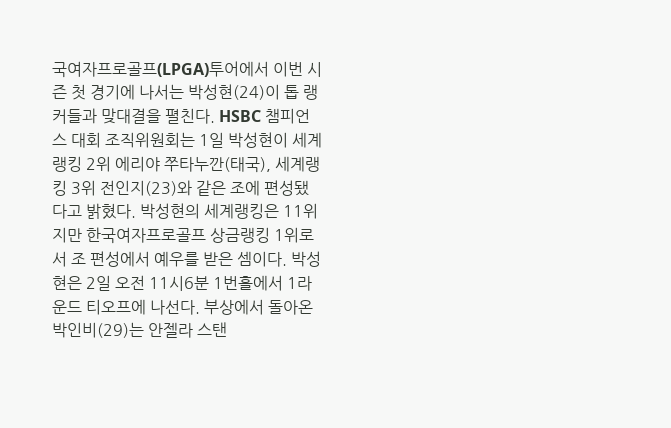국여자프로골프(LPGA)투어에서 이번 시즌 첫 경기에 나서는 박성현(24)이 톱 랭커들과 맞대결을 펼친다. HSBC 챔피언스 대회 조직위원회는 1일 박성현이 세계 랭킹 2위 에리야 쭈타누깐(태국), 세계랭킹 3위 전인지(23)와 같은 조에 편성됐다고 밝혔다. 박성현의 세계랭킹은 11위지만 한국여자프로골프 상금랭킹 1위로서 조 편성에서 예우를 받은 셈이다. 박성현은 2일 오전 11시6분 1번홀에서 1라운드 티오프에 나선다. 부상에서 돌아온 박인비(29)는 안젤라 스탠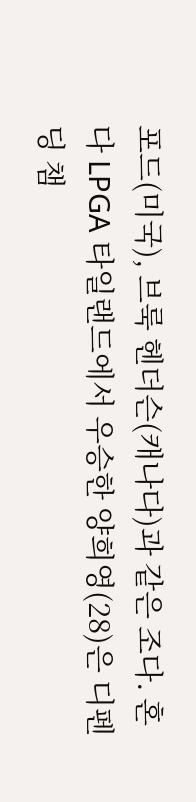포드(미국), 브룩 헨더슨(캐나다)과 같은 조다. 혼다 LPGA 타일랜드에서 우승한 양희영(28)은 디펜딩 챔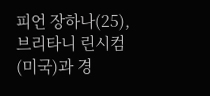피언 장하나(25), 브리타니 린시컴(미국)과 경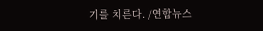기를 치른다. /연합뉴스